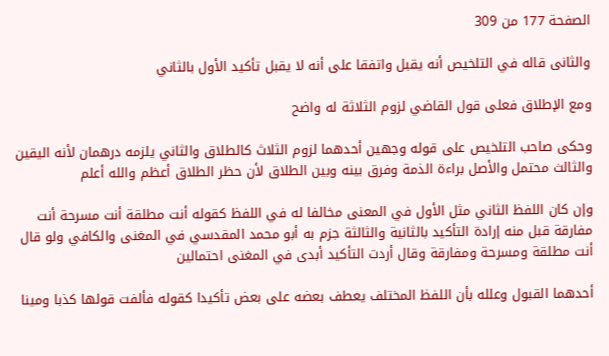الصفحة 177 من 309

والثانى قاله في التلخيص أنه يقبل واتفقا على أنه لا يقبل تأكيد الأول بالثاني

ومع الإطلاق فعلى قول القاضي لزوم الثلاثة له واضح

وحكى صاحب التلخيص على قوله وجهين أحدهما لزوم الثلاث كالطلاق والثاني يلزمه درهمان لأنه اليقين والثالث محتمل والأصل براءة الذمة وفرق بينه وبين الطلاق لأن حظر الطلاق أعظم والله أعلم

وإن كان اللفظ الثاني مثل الأول في المعنى مخالفا له في اللفظ كقوله أنت مطلقة أنت مسرحة أنت مفارقة قبل منه إرادة التأكيد بالثانية والثالثة جزم به أبو محمد المقدسي في المغنى والكافي ولو قال أنت مطلقة ومسرحة ومفارقة وقال أردت التأكيد أبدى في المغنى احتمالين

أحدهما القبول وعلله بأن اللفظ المختلف يعطف بعضه على بعض تأكيدا كقوله فألفت قولها كذبا ومينا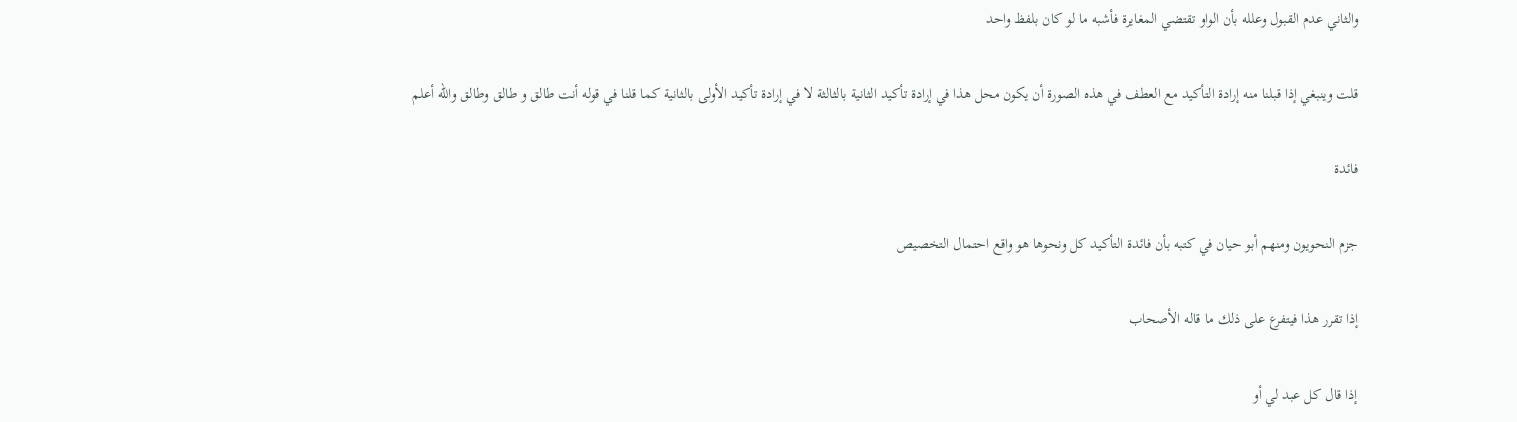والثاني عدم القبول وعلله بأن الواو تقتضي المغايرة فأشبه ما لو كان بلفظ واحد

قلت وينبغي إذا قبلنا منه إرادة التأكيد مع العطف في هذه الصورة أن يكون محل هذا في إرادة تأكيد الثانية بالثالثة لا في إرادة تأكيد الأولى بالثانية كما قلنا في قوله أنت طالق و طالق وطالق والله أعلم

فائدة

جزم النحويون ومنهم أبو حيان في كتبه بأن فائدة التأكيد كل ونحوها هو واقع احتمال التخصيص

إذا تقرر هذا فيتفرع على ذلك ما قاله الأصحاب

إذا قال كل عبد لي أو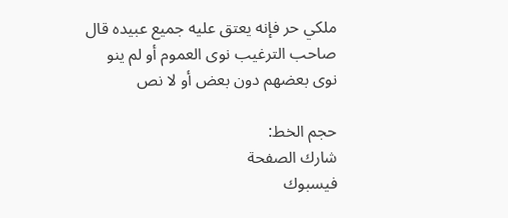ملكي حر فإنه يعتق عليه جميع عبيده قال صاحب الترغيب نوى العموم أو لم ينو نوى بعضهم دون بعض أو لا نص

حجم الخط:
شارك الصفحة
فيسبوك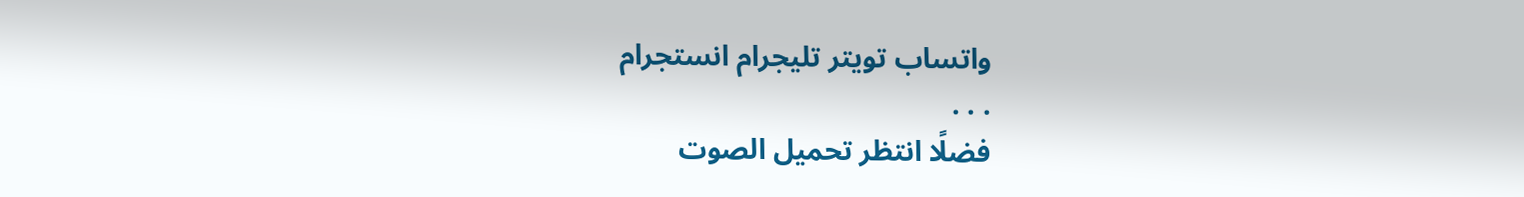واتساب تويتر تليجرام انستجرام
. . .
فضلًا انتظر تحميل الصوت